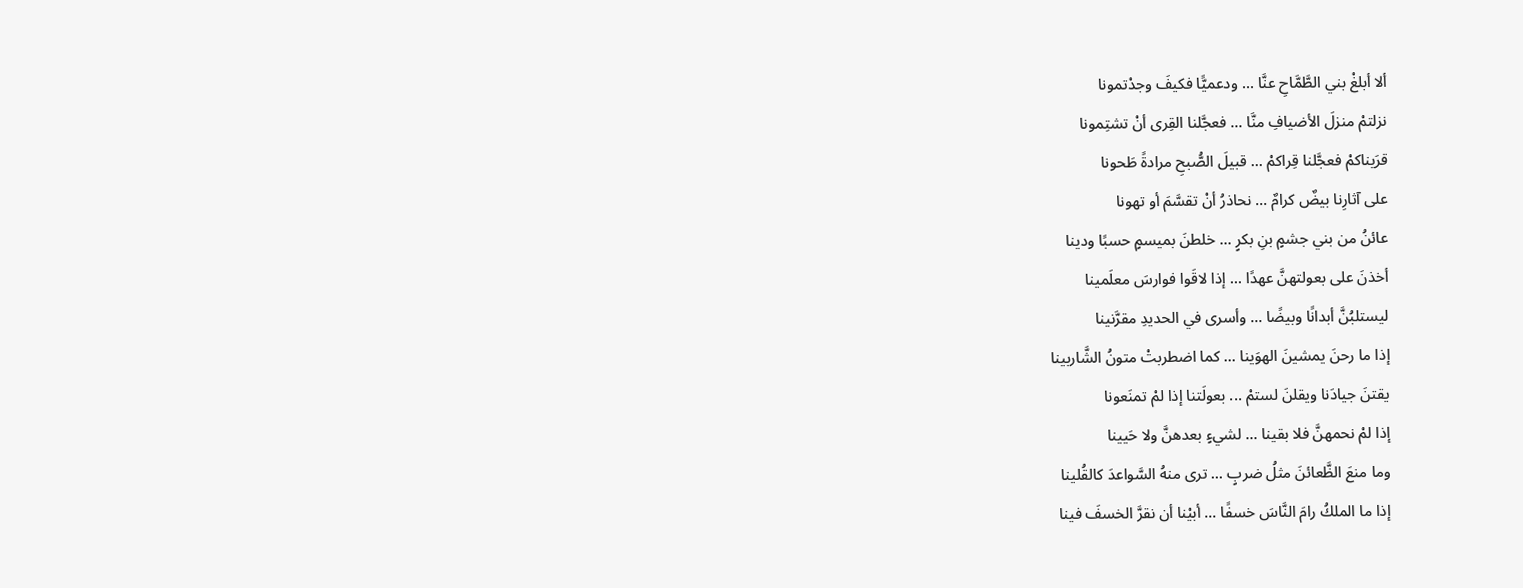ألا أبلغْ بني الطَّمَّاحِ عنَّا ... ودعميًّا فكيفَ وجدْتمونا
نزلتمْ منزلَ الأضيافِ منَّا ... فعجَّلنا القِرى أنْ تشتِمونا
قرَيناكمْ فعجَّلنا قِراكمْ ... قبيلَ الصُّبحِ مرادةً طَحونا
على آثارِنا بيضٌ كرامٌ ... نحاذرُ أنْ تقسَّمَ أو تهونا
عائنُ من بني جشمٍ بنِ بكرٍ ... خلطنَ بميسمٍ حسبًا ودينا
أخذنَ على بعولتهنَّ عهدًا ... إذا لاقَوا فوارسَ معلَمينا
ليستلبُنَّ أبدانًا وبيضًا ... وأسرى في الحديدِ مقرَّنينا
إذا ما رحنَ يمشينَ الهوَينا ... كما اضطربتْ متونُ الشَّاربينا
يقتنَ جيادَنا ويقلنَ لستمْ ... بعولَتنا إذا لمْ تمنَعونا
إذا لمْ نحمهنَّ فلا بقينا ... لشيءٍ بعدهنَّ ولا حَيينا
وما منعَ الظَّعائنَ مثلُ ضربٍ ... ترى منهُ السَّواعدَ كالقُلينا
إذا ما الملكُ رامَ النَّاسَ خسفًا ... أبيْنا أن نقرَّ الخسفَ فينا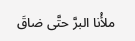ملأْنا البرَّ حتَّى ضاقَ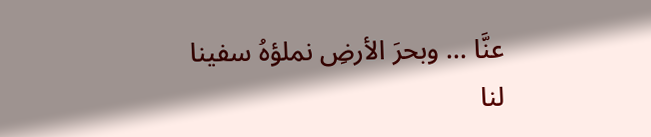عنَّا ... وبحرَ الأرضِ نملؤهُ سفينا
لنا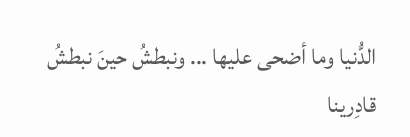الدُّنيا وما أضحى عليها ... ونبطشُ حينَ نبطشُ قادِرينا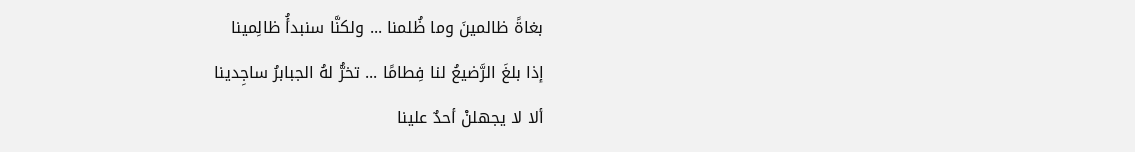بغاةً ظالمينَ وما ظُلمنا ... ولكنَّا سنبدأُ ظالِمينا
إذا بلغَ الرَّضيعُ لنا فِطامًا ... تخرُّ لهُ الجبابرُ ساجِدينا
ألا لا يجهلنْ أحدٌ علينا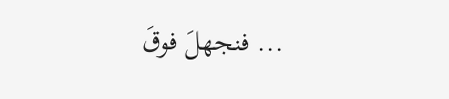... فنجهلَ فوقَ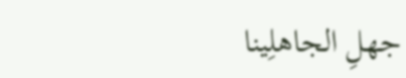جهلِ الجاهلِينا